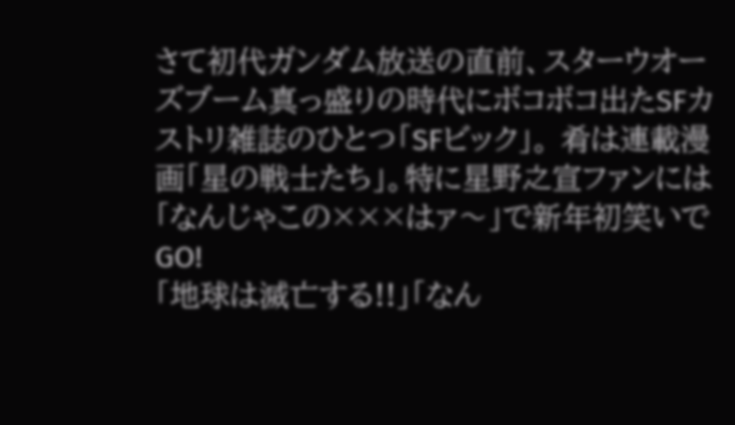さて初代ガンダム放送の直前、スターウオーズブーム真っ盛りの時代にボコボコ出たSFカストリ雑誌のひとつ「SFビック」。 肴は連載漫画「星の戦士たち」。特に星野之宣ファンには「なんじゃこの×××はァ〜」で新年初笑いでGO!
「地球は滅亡する!!」「なん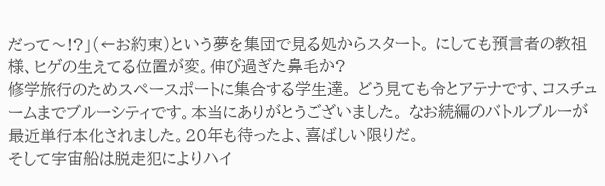だって〜!?」(←お約束)という夢を集団で見る処からスタート。 にしても預言者の教祖様、ヒゲの生えてる位置が変。伸び過ぎた鼻毛か?
修学旅行のためスペースポートに集合する学生達。 どう見ても令とアテナです、コスチュームまでブルーシティです。本当にありがとうございました。 なお続編のバトルブルーが最近単行本化されました。20年も待ったよ、喜ばしい限りだ。
そして宇宙船は脱走犯によりハイ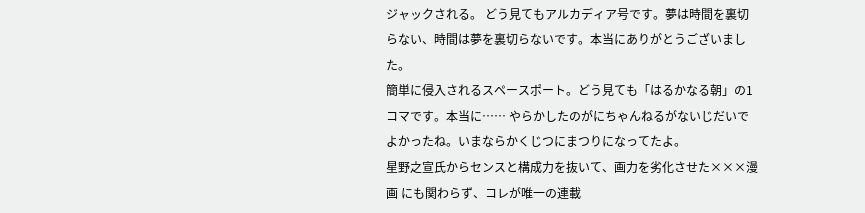ジャックされる。 どう見てもアルカディア号です。夢は時間を裏切らない、時間は夢を裏切らないです。本当にありがとうございました。
簡単に侵入されるスペースポート。どう見ても「はるかなる朝」の1コマです。本当に…… やらかしたのがにちゃんねるがないじだいでよかったね。いまならかくじつにまつりになってたよ。
星野之宣氏からセンスと構成力を抜いて、画力を劣化させた×××漫画 にも関わらず、コレが唯一の連載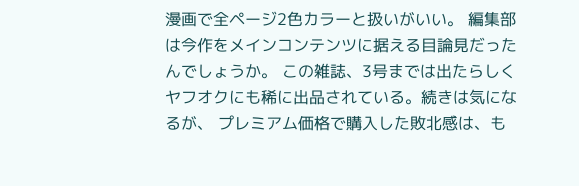漫画で全ページ2色カラーと扱いがいい。 編集部は今作をメインコンテンツに据える目論見だったんでしょうか。 この雑誌、3号までは出たらしくヤフオクにも稀に出品されている。続きは気になるが、 プレミアム価格で購入した敗北感は、も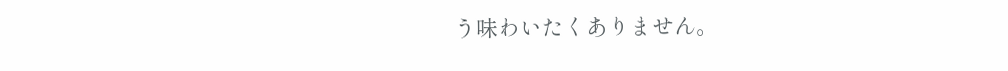う味わいたくありません。